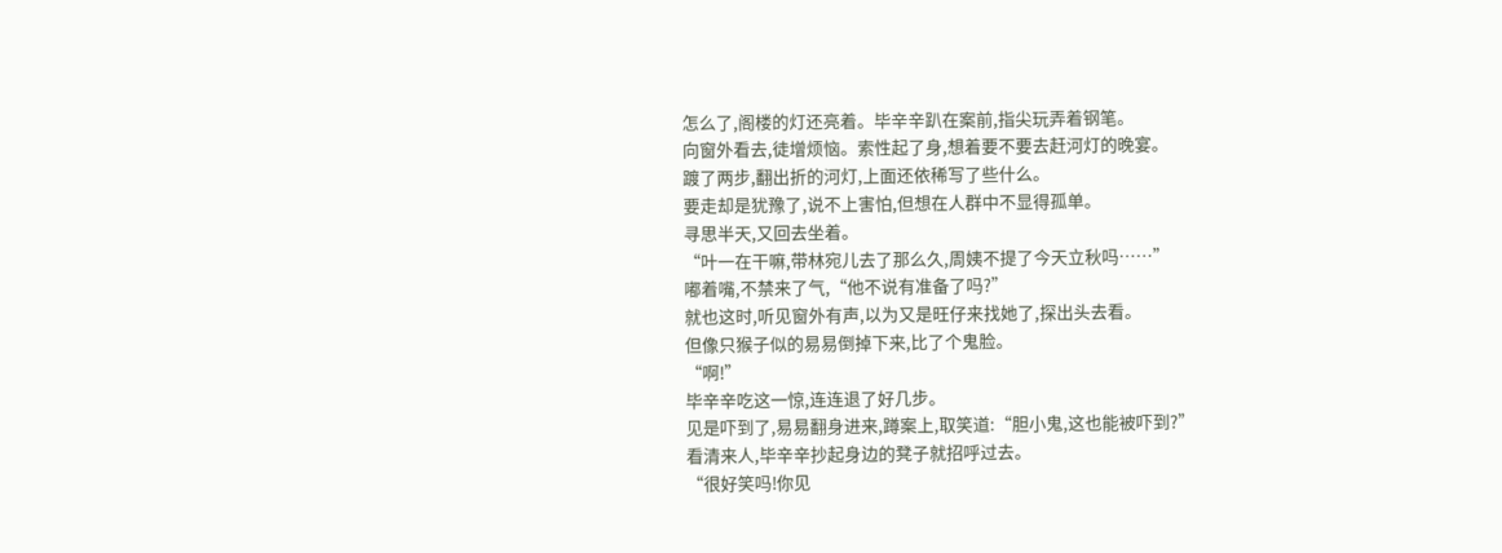怎么了,阁楼的灯还亮着。毕辛辛趴在案前,指尖玩弄着钢笔。
向窗外看去,徒增烦恼。索性起了身,想着要不要去赶河灯的晚宴。
踱了两步,翻出折的河灯,上面还依稀写了些什么。
要走却是犹豫了,说不上害怕,但想在人群中不显得孤单。
寻思半天,又回去坐着。
“叶一在干嘛,带林宛儿去了那么久,周姨不提了今天立秋吗……”
嘟着嘴,不禁来了气,“他不说有准备了吗?”
就也这时,听见窗外有声,以为又是旺仔来找她了,探出头去看。
但像只猴子似的易易倒掉下来,比了个鬼脸。
“啊!”
毕辛辛吃这一惊,连连退了好几步。
见是吓到了,易易翻身进来,蹲案上,取笑道:“胆小鬼,这也能被吓到?”
看清来人,毕辛辛抄起身边的凳子就招呼过去。
“很好笑吗!你见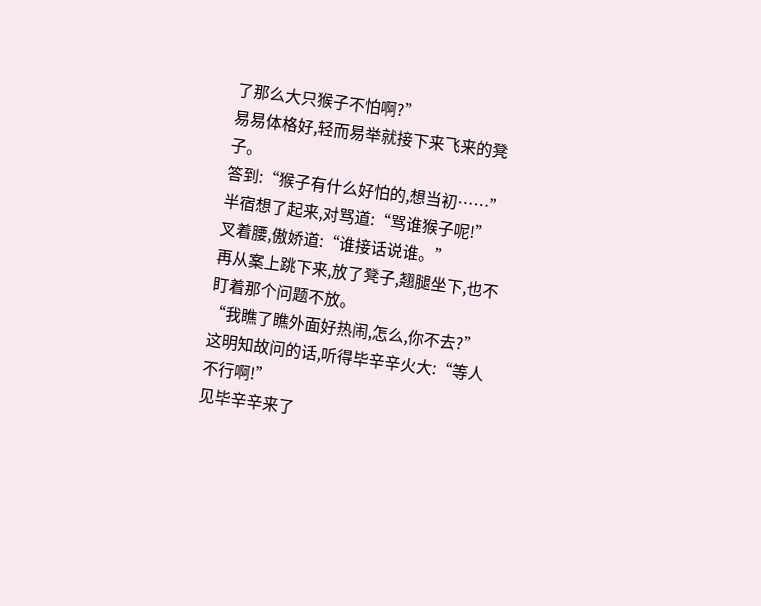了那么大只猴子不怕啊?”
易易体格好,轻而易举就接下来飞来的凳子。
答到:“猴子有什么好怕的,想当初……”
半宿想了起来,对骂道:“骂谁猴子呢!”
叉着腰,傲娇道:“谁接话说谁。”
再从案上跳下来,放了凳子,翘腿坐下,也不盯着那个问题不放。
“我瞧了瞧外面好热闹,怎么,你不去?”
这明知故问的话,听得毕辛辛火大:“等人不行啊!”
见毕辛辛来了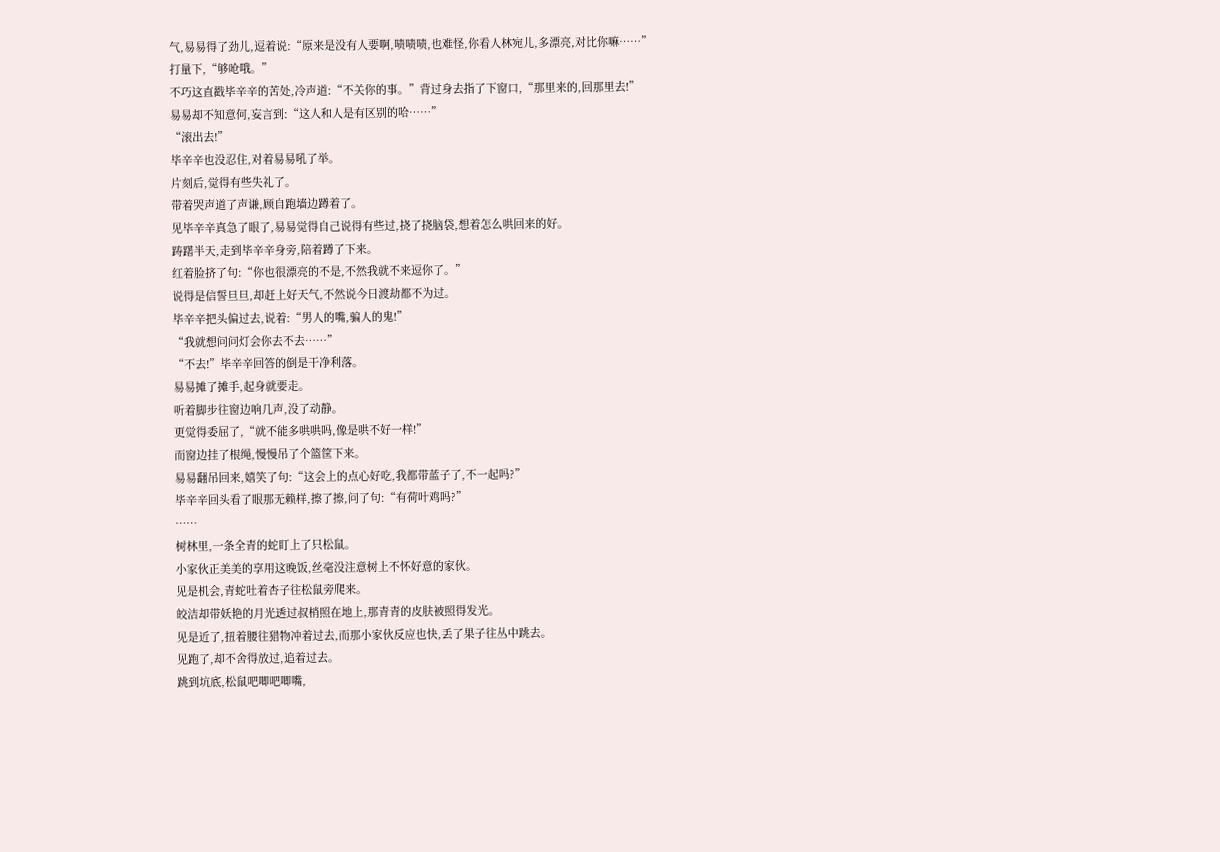气,易易得了劲儿,逗着说:“原来是没有人要啊,啧啧啧,也难怪,你看人林宛儿,多漂亮,对比你嘛……”
打量下,“够呛哦。”
不巧这直戳毕辛辛的苦处,冷声道:“不关你的事。”背过身去指了下窗口,“那里来的,回那里去!”
易易却不知意何,妄言到:“这人和人是有区别的哈……”
“滚出去!”
毕辛辛也没忍住,对着易易吼了举。
片刻后,觉得有些失礼了。
带着哭声道了声谦,顾自跑墙边蹲着了。
见毕辛辛真急了眼了,易易觉得自己说得有些过,挠了挠脑袋,想着怎么哄回来的好。
踌躇半天,走到毕辛辛身旁,陪着蹲了下来。
红着脸挤了句:“你也很漂亮的不是,不然我就不来逗你了。”
说得是信誓旦旦,却赶上好天气,不然说今日渡劫都不为过。
毕辛辛把头偏过去,说着:“男人的嘴,骗人的鬼!”
“我就想问问灯会你去不去……”
“不去!”毕辛辛回答的倒是干净利落。
易易摊了摊手,起身就要走。
听着脚步往窗边响几声,没了动静。
更觉得委屈了,“就不能多哄哄吗,像是哄不好一样!”
而窗边挂了根绳,慢慢吊了个篮筐下来。
易易翻吊回来,嬉笑了句:“这会上的点心好吃,我都带蓝子了,不一起吗?”
毕辛辛回头看了眼那无赖样,擦了擦,问了句:“有荷叶鸡吗?”
……
树林里,一条全青的蛇盯上了只松鼠。
小家伙正美美的享用这晚饭,丝毫没注意树上不怀好意的家伙。
见是机会,青蛇吐着杏子往松鼠旁爬来。
皎洁却带妖艳的月光透过叔梢照在地上,那青青的皮肤被照得发光。
见是近了,扭着腰往猎物冲着过去,而那小家伙反应也快,丢了果子往丛中跳去。
见跑了,却不舍得放过,追着过去。
跳到坑底,松鼠吧唧吧唧嘴,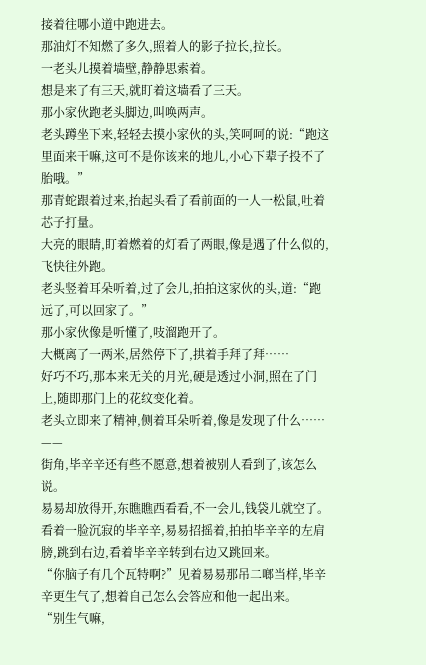接着往哪小道中跑进去。
那油灯不知燃了多久,照着人的影子拉长,拉长。
一老头儿摸着墙壁,静静思索着。
想是来了有三天,就盯着这墙看了三天。
那小家伙跑老头脚边,叫唤两声。
老头蹲坐下来,轻轻去摸小家伙的头,笑呵呵的说:“跑这里面来干嘛,这可不是你该来的地儿,小心下辈子投不了胎哦。”
那青蛇跟着过来,抬起头看了看前面的一人一松鼠,吐着芯子打量。
大亮的眼睛,盯着燃着的灯看了两眼,像是遇了什么似的,飞快往外跑。
老头竖着耳朵听着,过了会儿,拍拍这家伙的头,道:“跑远了,可以回家了。”
那小家伙像是听懂了,吱溜跑开了。
大概离了一两米,居然停下了,拱着手拜了拜……
好巧不巧,那本来无关的月光,硬是透过小洞,照在了门上,随即那门上的花纹变化着。
老头立即来了精神,侧着耳朵听着,像是发现了什么……
——
街角,毕辛辛还有些不愿意,想着被别人看到了,该怎么说。
易易却放得开,东瞧瞧西看看,不一会儿,钱袋儿就空了。
看着一脸沉寂的毕辛辛,易易招摇着,拍拍毕辛辛的左肩膀,跳到右边,看着毕辛辛转到右边又跳回来。
“你脑子有几个瓦特啊?”见着易易那吊二啷当样,毕辛辛更生气了,想着自己怎么会答应和他一起出来。
“别生气嘛,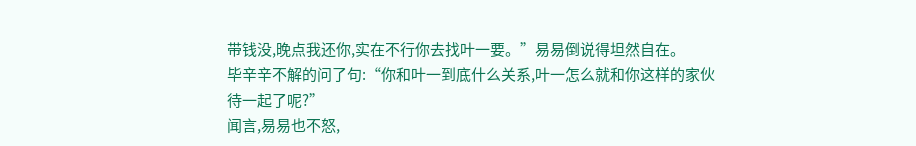带钱没,晚点我还你,实在不行你去找叶一要。”易易倒说得坦然自在。
毕辛辛不解的问了句:“你和叶一到底什么关系,叶一怎么就和你这样的家伙待一起了呢?”
闻言,易易也不怒,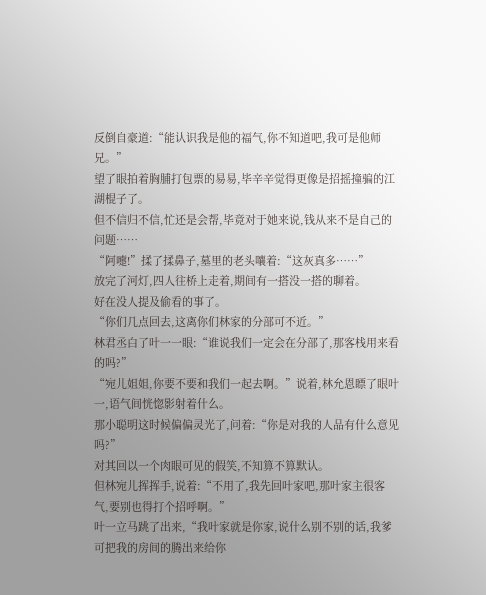反倒自豪道:“能认识我是他的福气,你不知道吧,我可是他师兄。”
望了眼拍着胸脯打包票的易易,毕辛辛觉得更像是招摇撞骗的江湖棍子了。
但不信归不信,忙还是会帮,毕竟对于她来说,钱从来不是自己的问题……
“阿嚏!”揉了揉鼻子,墓里的老头嚷着:“这灰真多……”
放完了河灯,四人往桥上走着,期间有一搭没一搭的聊着。
好在没人提及偷看的事了。
“你们几点回去,这离你们林家的分部可不近。”
林君丞白了叶一一眼:“谁说我们一定会在分部了,那客栈用来看的吗?”
“宛儿姐姐,你要不要和我们一起去啊。”说着,林允恩瞟了眼叶一,语气间恍惚影射着什么。
那小聪明这时候偏偏灵光了,问着:“你是对我的人品有什么意见吗?”
对其回以一个肉眼可见的假笑,不知算不算默认。
但林宛儿挥挥手,说着:“不用了,我先回叶家吧,那叶家主很客气,要别也得打个招呼啊。”
叶一立马跳了出来,“我叶家就是你家,说什么别不别的话,我爹可把我的房间的腾出来给你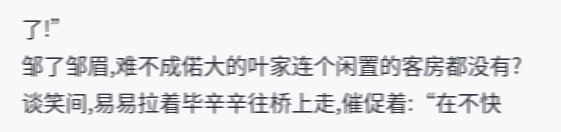了!”
邹了邹眉,难不成偌大的叶家连个闲置的客房都没有?
谈笑间,易易拉着毕辛辛往桥上走,催促着:“在不快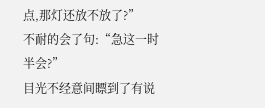点,那灯还放不放了?”
不耐的会了句:“急这一时半会?”
目光不经意间瞟到了有说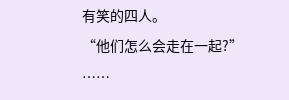有笑的四人。
“他们怎么会走在一起?”
……